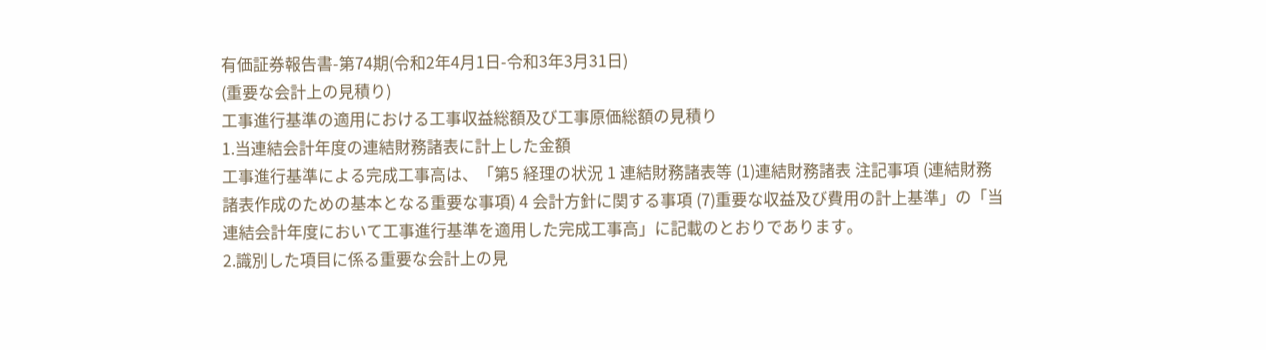有価証券報告書-第74期(令和2年4月1日-令和3年3月31日)
(重要な会計上の見積り)
工事進行基準の適用における工事収益総額及び工事原価総額の見積り
1.当連結会計年度の連結財務諸表に計上した金額
工事進行基準による完成工事高は、「第5 経理の状況 1 連結財務諸表等 (1)連結財務諸表 注記事項 (連結財務諸表作成のための基本となる重要な事項) 4 会計方針に関する事項 (7)重要な収益及び費用の計上基準」の「当連結会計年度において工事進行基準を適用した完成工事高」に記載のとおりであります。
2.識別した項目に係る重要な会計上の見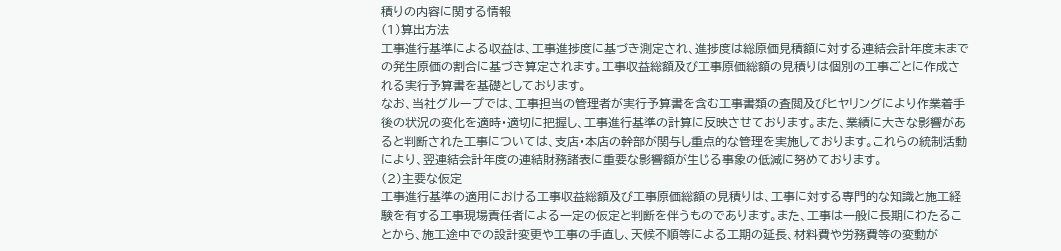積りの内容に関する情報
(1)算出方法
工事進行基準による収益は、工事進捗度に基づき測定され、進捗度は総原価見積額に対する連結会計年度末までの発生原価の割合に基づき算定されます。工事収益総額及び工事原価総額の見積りは個別の工事ごとに作成される実行予算書を基礎としております。
なお、当社グループでは、工事担当の管理者が実行予算書を含む工事書類の査閲及びヒヤリングにより作業着手後の状況の変化を適時・適切に把握し、工事進行基準の計算に反映させております。また、業績に大きな影響があると判断された工事については、支店・本店の幹部が関与し重点的な管理を実施しております。これらの統制活動により、翌連結会計年度の連結財務諸表に重要な影響額が生じる事象の低減に努めております。
(2)主要な仮定
工事進行基準の適用における工事収益総額及び工事原価総額の見積りは、工事に対する専門的な知識と施工経験を有する工事現場責任者による一定の仮定と判断を伴うものであります。また、工事は一般に長期にわたることから、施工途中での設計変更や工事の手直し、天候不順等による工期の延長、材料費や労務費等の変動が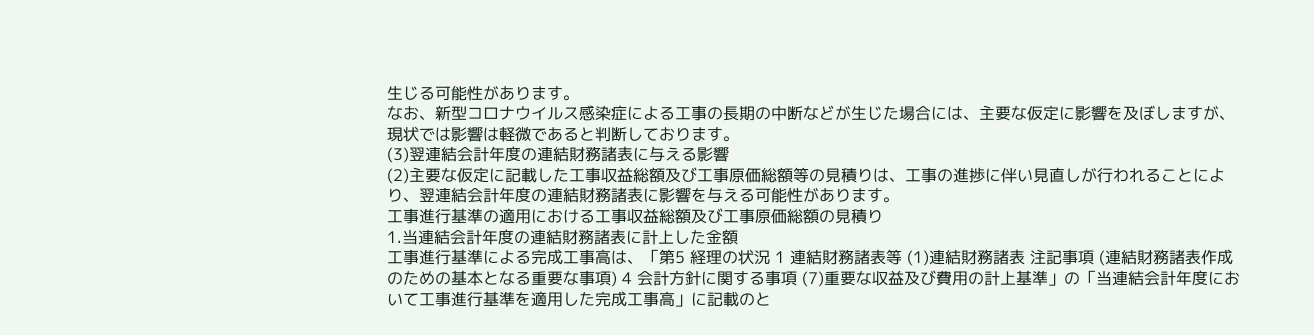生じる可能性があります。
なお、新型コロナウイルス感染症による工事の長期の中断などが生じた場合には、主要な仮定に影響を及ぼしますが、現状では影響は軽微であると判断しております。
(3)翌連結会計年度の連結財務諸表に与える影響
(2)主要な仮定に記載した工事収益総額及び工事原価総額等の見積りは、工事の進捗に伴い見直しが行われることにより、翌連結会計年度の連結財務諸表に影響を与える可能性があります。
工事進行基準の適用における工事収益総額及び工事原価総額の見積り
1.当連結会計年度の連結財務諸表に計上した金額
工事進行基準による完成工事高は、「第5 経理の状況 1 連結財務諸表等 (1)連結財務諸表 注記事項 (連結財務諸表作成のための基本となる重要な事項) 4 会計方針に関する事項 (7)重要な収益及び費用の計上基準」の「当連結会計年度において工事進行基準を適用した完成工事高」に記載のと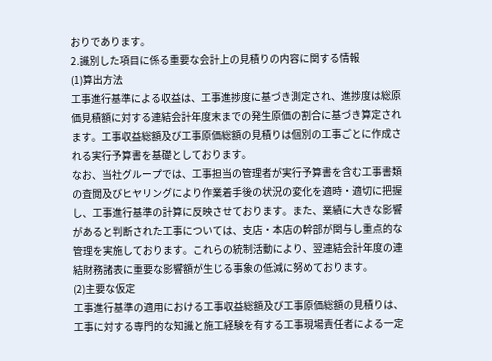おりであります。
2.識別した項目に係る重要な会計上の見積りの内容に関する情報
(1)算出方法
工事進行基準による収益は、工事進捗度に基づき測定され、進捗度は総原価見積額に対する連結会計年度末までの発生原価の割合に基づき算定されます。工事収益総額及び工事原価総額の見積りは個別の工事ごとに作成される実行予算書を基礎としております。
なお、当社グループでは、工事担当の管理者が実行予算書を含む工事書類の査閲及びヒヤリングにより作業着手後の状況の変化を適時・適切に把握し、工事進行基準の計算に反映させております。また、業績に大きな影響があると判断された工事については、支店・本店の幹部が関与し重点的な管理を実施しております。これらの統制活動により、翌連結会計年度の連結財務諸表に重要な影響額が生じる事象の低減に努めております。
(2)主要な仮定
工事進行基準の適用における工事収益総額及び工事原価総額の見積りは、工事に対する専門的な知識と施工経験を有する工事現場責任者による一定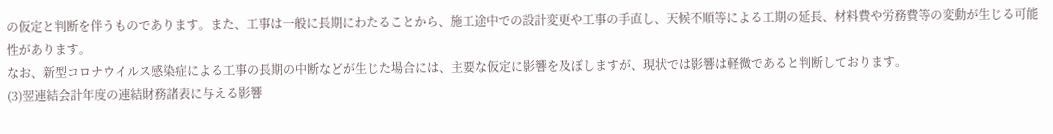の仮定と判断を伴うものであります。また、工事は一般に長期にわたることから、施工途中での設計変更や工事の手直し、天候不順等による工期の延長、材料費や労務費等の変動が生じる可能性があります。
なお、新型コロナウイルス感染症による工事の長期の中断などが生じた場合には、主要な仮定に影響を及ぼしますが、現状では影響は軽微であると判断しております。
(3)翌連結会計年度の連結財務諸表に与える影響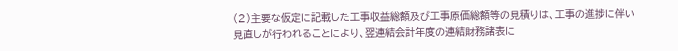(2)主要な仮定に記載した工事収益総額及び工事原価総額等の見積りは、工事の進捗に伴い見直しが行われることにより、翌連結会計年度の連結財務諸表に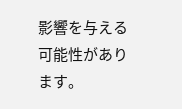影響を与える可能性があります。